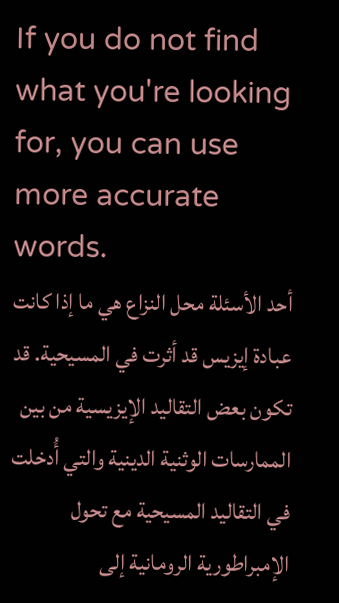If you do not find what you're looking for, you can use more accurate words.
أحد الأسئلة محل النزاع هي ما إذا كانت عبادة إيزيس قد أثرت في المسيحية. قد تكون بعض التقاليد الإيزيسية من بين الممارسات الوثنية الدينية والتي أُدخلت في التقاليد المسيحية مع تحول الإمبراطورية الرومانية إلى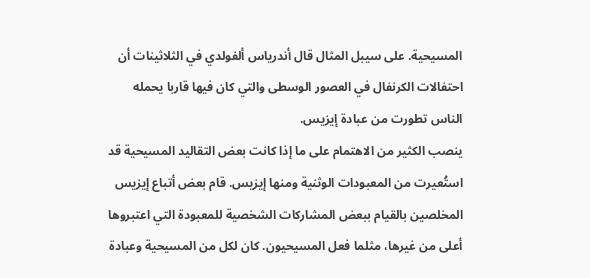المسيحية. على سيبل المثال قال أندرياس ألفولدي في الثلاثينات أن احتفالات الكرنفال في العصور الوسطى والتي كان فيها قاربا يحمله الناس تطورت من عبادة إيزيس.
ينصب الكثير من الاهتمام على ما إذا كانت بعض التقاليد المسيحية قد استُعيرت من المعبودات الوثنية ومنها إيزيس. قام بعض أتباع إيزيس المخلصين بالقيام ببعض المشاركات الشخصية للمعبودة التي اعتبروها أعلى من غيرها، مثلما فعل المسيحيون. كان لكل من المسيحية وعبادة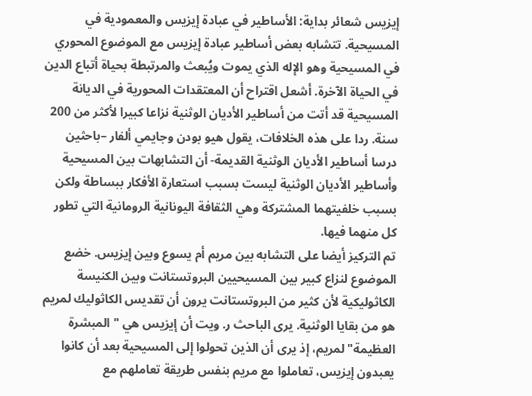إيزيس شعائر بداية: الأساطير في عبادة إيزيس والمعمودية في المسيحية. تتشابه بعض أساطير عبادة إيزيس مع الموضوع المحوري في المسيحية وهو الإله الذي يموت ويُبعث والمرتبطة بحياة أتباع الدين في الحياة الآخرة. أشعل اقتراح أن المعتقدات المحورية في الديانة المسيحية قد أتت من أساطير الأديان الوثنية نزاعا كبيرا لأكثر من 200 سنة. ردا على هذه الخلافات، يقول هيو بودن وجايمي ألفار –باحثين درسا أساطير الأديان الوثنية القديمة- أن التشابهات بين المسيحية وأساطير الأديان الوثنية ليست بسبب استعارة الأفكار ببساطة ولكن بسبب خلفيتهما المشتركة وهي الثقافة اليونانية الرومانية التي تطور كل منهما فيها.
تم التركيز أيضا على التشابه بين مريم أم يسوع وبين إيزيس. خضع الموضوع لنزاع كبير بين المسيحيين البروتستانت وبين الكنيسة الكاثوليكية لأن كثير من البروتستانت يرون أن تقديس الكاثوليك لمريم هو من بقايا الوثنية. يرى الباحث ر. ويت أن إيزيس هي "المبشرة العظيمة" لمريم، إذ يرى أن الذين تحولوا إلى المسيحية بعد أن كانوا يعبدون إيزيس، تعاملوا مع مريم بنفس طريقة تعاملهم مع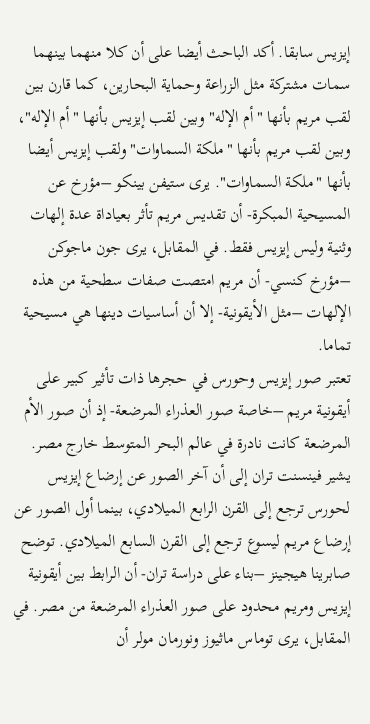إيزيس سابقا. أكد الباحث أيضا على أن كلا منهما بينهما سمات مشتركة مثل الزراعة وحماية البحارين، كما قارن بين لقب مريم بأنها "أم الإله" وبين لقب إيزيس بأنها "أم الإله"، وبين لقب مريم بأنها "ملكة السماوات" ولقب إيزيس أيضا بأنها "ملكة السماوات". يرى ستيفن بينكو –مؤرخ عن المسيحية المبكرة- أن تقديس مريم تأثر بعياداة عدة إلهات وثنية وليس إيزيس فقط. في المقابل، يرى جون ماجوكن –مؤرخ كنسي- أن مريم امتصت صفات سطحية من هذه الإلهات –مثل الأيقونية- إلا أن أساسيات دينها هي مسيحية تماما.
تعتبر صور إيزيس وحورس في حجرها ذات تأثير كبير على أيقونية مريم –خاصة صور العذراء المرضعة- إذ أن صور الأم المرضعة كانت نادرة في عالم البحر المتوسط خارج مصر. يشير فينسنت تران إلى أن آخر الصور عن إرضاع إيزيس لحورس ترجع إلى القرن الرابع الميلادي، بينما أول الصور عن إرضاع مريم ليسوع ترجع إلى القرن السابع الميلادي. توضح صابرينا هيجينز –بناء على دراسة تران- أن الرابط بين أيقونية إيزيس ومريم محدود على صور العذراء المرضعة من مصر. في المقابل، يرى توماس ماثيوز ونورمان مولر أن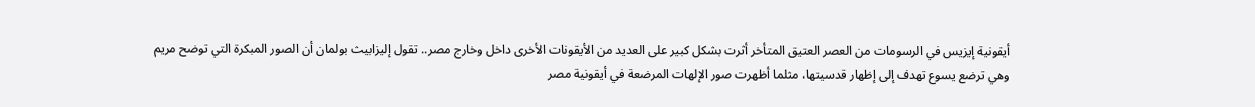أيقونية إيزيس في الرسومات من العصر العتيق المتأخر أثرت بشكل كبير على العديد من الأيقونات الأخرى داخل وخارج مصر.. تقول إليزابيث بولمان أن الصور المبكرة التي توضح مريم وهي ترضع يسوع تهدف إلى إظهار قدسيتها، مثلما أظهرت صور الإلهات المرضعة في أيقونية مصر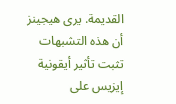القديمة. يرى هيجينز أن هذه التشبهات تثبت تأثير أيقونية إيزيس على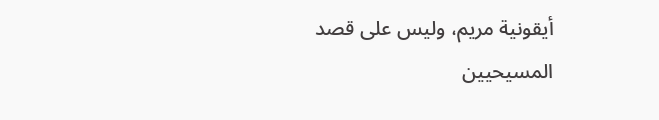أيقونية مريم، وليس على قصد المسيحيين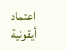اعتماد أيقونية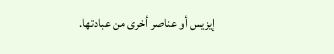إيزيس أو عناصر أخرى من عبادتها.